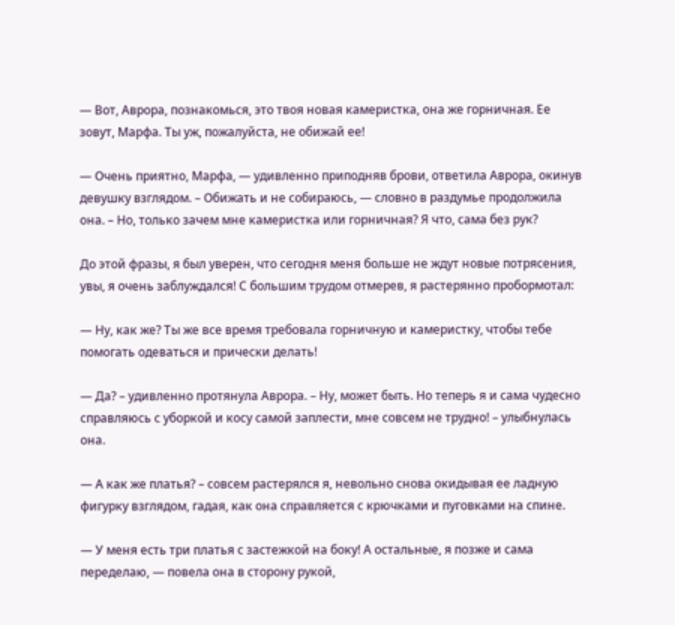— Вот, Аврора, познакомься, это твоя новая камеристка, она же горничная. Ее зовут, Марфа. Ты уж, пожалуйста, не обижай ее!

— Очень приятно, Марфа, — удивленно приподняв брови, ответила Аврора, окинув девушку взглядом. – Обижать и не собираюсь, — словно в раздумье продолжила она. – Но, только зачем мне камеристка или горничная? Я что, сама без рук?

До этой фразы, я был уверен, что сегодня меня больше не ждут новые потрясения, увы, я очень заблуждался! С большим трудом отмерев, я растерянно пробормотал:

— Ну, как же? Ты же все время требовала горничную и камеристку, чтобы тебе помогать одеваться и прически делать!

— Да? – удивленно протянула Аврора. – Ну, может быть. Но теперь я и сама чудесно справляюсь с уборкой и косу самой заплести, мне совсем не трудно! – улыбнулась она.

— А как же платья? – совсем растерялся я, невольно снова окидывая ее ладную фигурку взглядом, гадая, как она справляется с крючками и пуговками на спине.

— У меня есть три платья с застежкой на боку! А остальные, я позже и сама переделаю, — повела она в сторону рукой,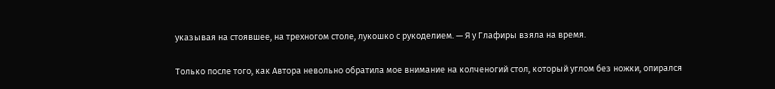указывая на стоявшее, на трехногом столе, лукошко с рукоделием. — Я у Глафиры взяла на время.

Только после того, как Автора невольно обратила мое внимание на колченогий стол, который углом без ножки, опирался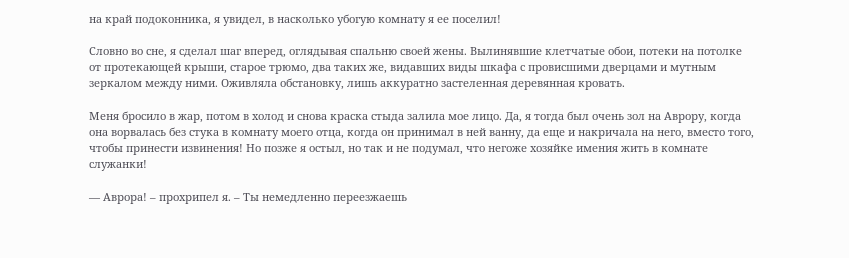на край подоконника, я увидел, в насколько убогую комнату я ее поселил!

Словно во сне, я сделал шаг вперед, оглядывая спальню своей жены. Вылинявшие клетчатые обои, потеки на потолке от протекающей крыши, старое трюмо, два таких же, видавших виды шкафа с провисшими дверцами и мутным зеркалом между ними. Оживляла обстановку, лишь аккуратно застеленная деревянная кровать.

Меня бросило в жар, потом в холод и снова краска стыда залила мое лицо. Да, я тогда был очень зол на Аврору, когда она ворвалась без стука в комнату моего отца, когда он принимал в ней ванну, да еще и накричала на него, вместо того, чтобы принести извинения! Но позже я остыл, но так и не подумал, что негоже хозяйке имения жить в комнате служанки!

— Аврора! – прохрипел я. – Ты немедленно переезжаешь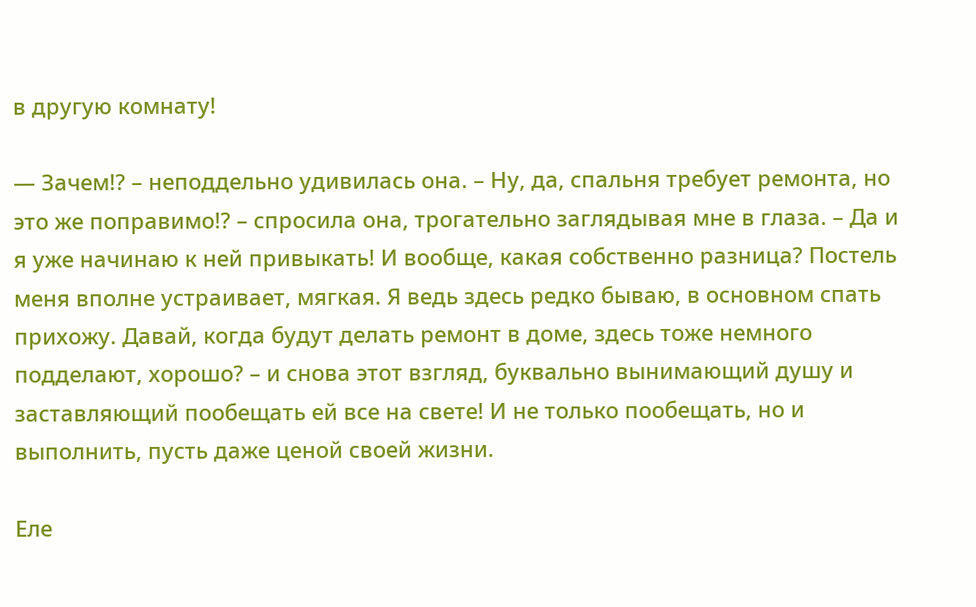в другую комнату!

— Зачем!? – неподдельно удивилась она. – Ну, да, спальня требует ремонта, но это же поправимо!? – спросила она, трогательно заглядывая мне в глаза. – Да и я уже начинаю к ней привыкать! И вообще, какая собственно разница? Постель меня вполне устраивает, мягкая. Я ведь здесь редко бываю, в основном спать прихожу. Давай, когда будут делать ремонт в доме, здесь тоже немного подделают, хорошо? – и снова этот взгляд, буквально вынимающий душу и заставляющий пообещать ей все на свете! И не только пообещать, но и выполнить, пусть даже ценой своей жизни.

Еле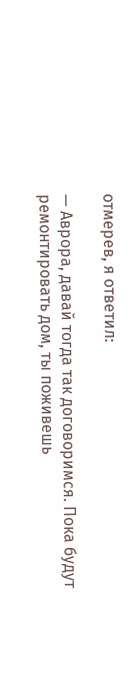отмерев, я ответил:

— Аврора, давай тогда так договоримся. Пока будут ремонтировать дом, ты поживешь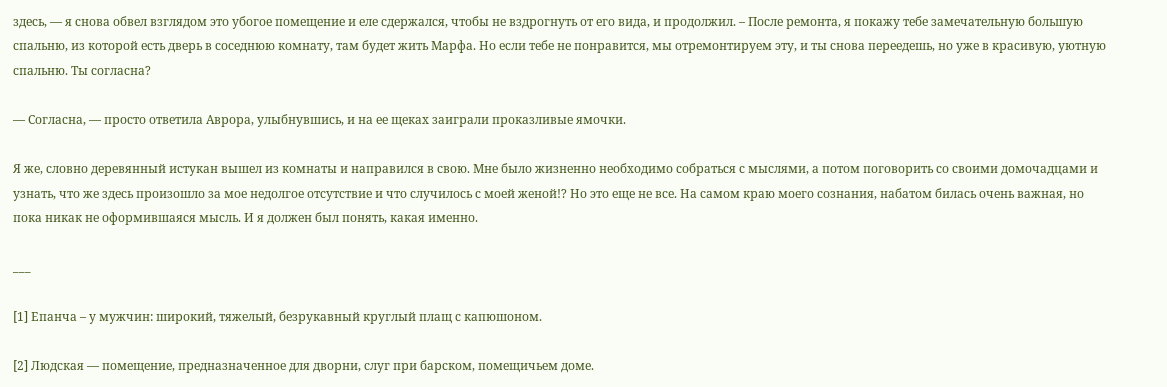здесь, — я снова обвел взглядом это убогое помещение и еле сдержался, чтобы не вздрогнуть от его вида, и продолжил. – После ремонта, я покажу тебе замечательную большую спальню, из которой есть дверь в соседнюю комнату, там будет жить Марфа. Но если тебе не понравится, мы отремонтируем эту, и ты снова переедешь, но уже в красивую, уютную спальню. Ты согласна?

— Согласна, — просто ответила Аврора, улыбнувшись, и на ее щеках заиграли проказливые ямочки.

Я же, словно деревянный истукан вышел из комнаты и направился в свою. Мне было жизненно необходимо собраться с мыслями, а потом поговорить со своими домочадцами и узнать, что же здесь произошло за мое недолгое отсутствие и что случилось с моей женой!? Но это еще не все. На самом краю моего сознания, набатом билась очень важная, но пока никак не оформившаяся мысль. И я должен был понять, какая именно.

___

[1] Епанча – у мужчин: широкий, тяжелый, безрукавный круглый плащ с капюшоном.

[2] Людская — помещение, предназначенное для дворни, слуг при барском, помещичьем доме.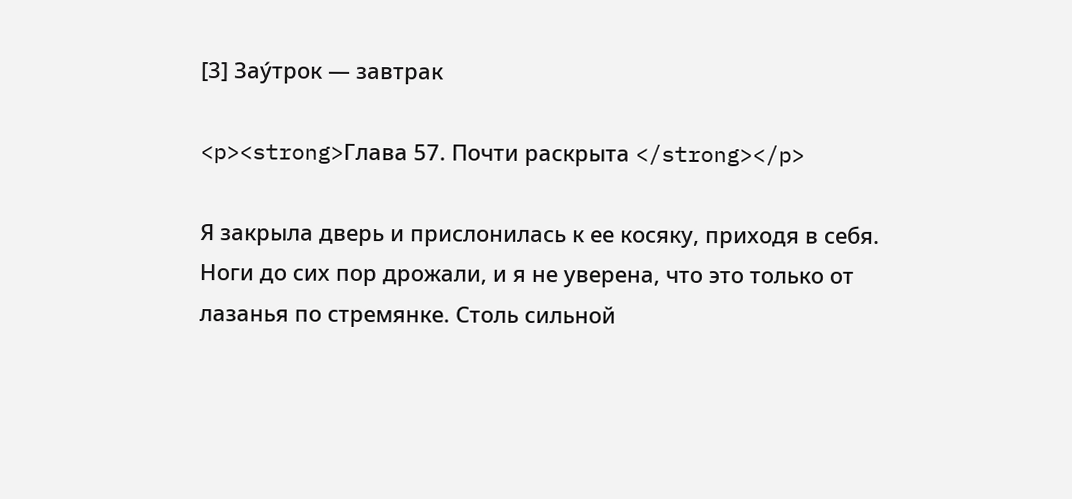[3] Зау́трок — завтрак

<p><strong>Глава 57. Почти раскрыта </strong></p>

Я закрыла дверь и прислонилась к ее косяку, приходя в себя. Ноги до сих пор дрожали, и я не уверена, что это только от лазанья по стремянке. Столь сильной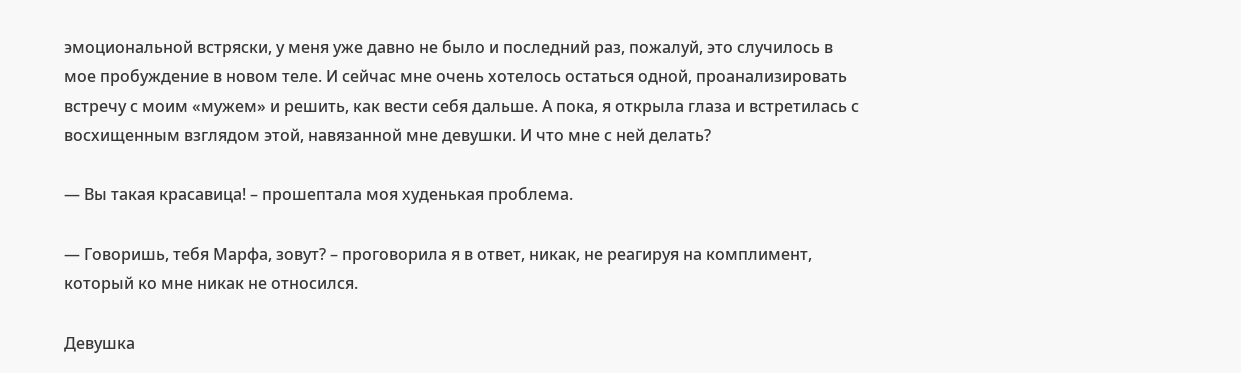эмоциональной встряски, у меня уже давно не было и последний раз, пожалуй, это случилось в мое пробуждение в новом теле. И сейчас мне очень хотелось остаться одной, проанализировать встречу с моим «мужем» и решить, как вести себя дальше. А пока, я открыла глаза и встретилась с восхищенным взглядом этой, навязанной мне девушки. И что мне с ней делать?

— Вы такая красавица! – прошептала моя худенькая проблема.

— Говоришь, тебя Марфа, зовут? – проговорила я в ответ, никак, не реагируя на комплимент, который ко мне никак не относился.

Девушка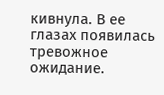кивнула. В ее глазах появилась тревожное ожидание.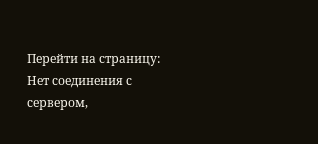Перейти на страницу:
Нет соединения с сервером,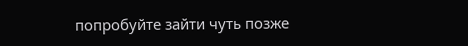попробуйте зайти чуть позже